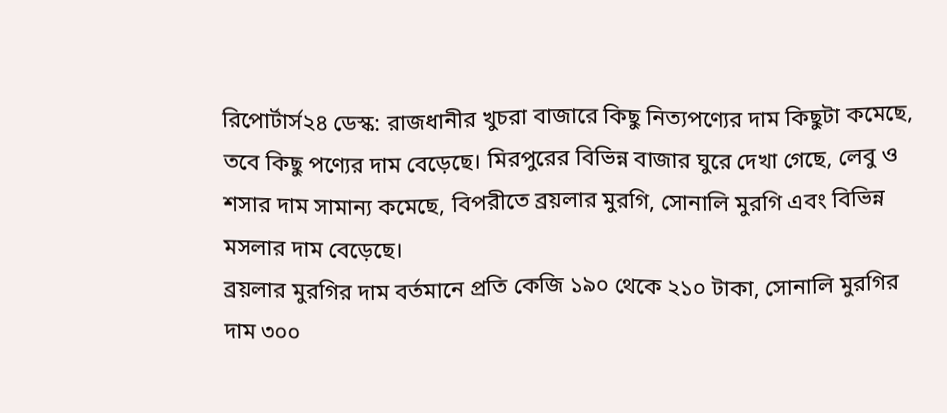রিপোর্টার্স২৪ ডেস্ক: রাজধানীর খুচরা বাজারে কিছু নিত্যপণ্যের দাম কিছুটা কমেছে, তবে কিছু পণ্যের দাম বেড়েছে। মিরপুরের বিভিন্ন বাজার ঘুরে দেখা গেছে, লেবু ও শসার দাম সামান্য কমেছে, বিপরীতে ব্রয়লার মুরগি, সোনালি মুরগি এবং বিভিন্ন মসলার দাম বেড়েছে।
ব্রয়লার মুরগির দাম বর্তমানে প্রতি কেজি ১৯০ থেকে ২১০ টাকা, সোনালি মুরগির দাম ৩০০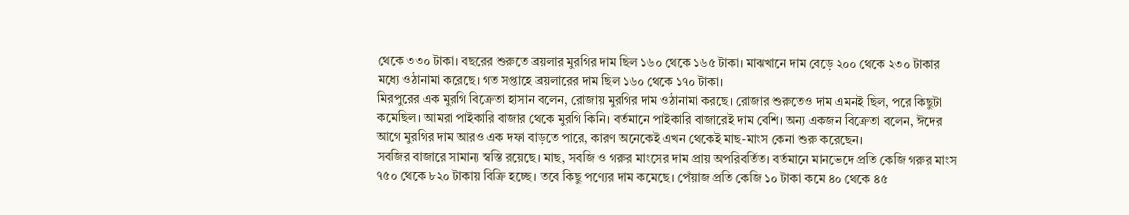থেকে ৩৩০ টাকা। বছরের শুরুতে ব্রয়লার মুরগির দাম ছিল ১৬০ থেকে ১৬৫ টাকা। মাঝখানে দাম বেড়ে ২০০ থেকে ২৩০ টাকার মধ্যে ওঠানামা করেছে। গত সপ্তাহে ব্রয়লারের দাম ছিল ১৬০ থেকে ১৭০ টাকা।
মিরপুরের এক মুরগি বিক্রেতা হাসান বলেন, রোজায় মুরগির দাম ওঠানামা করছে। রোজার শুরুতেও দাম এমনই ছিল, পরে কিছুটা কমেছিল। আমরা পাইকারি বাজার থেকে মুরগি কিনি। বর্তমানে পাইকারি বাজারেই দাম বেশি। অন্য একজন বিক্রেতা বলেন, ঈদের আগে মুরগির দাম আরও এক দফা বাড়তে পারে, কারণ অনেকেই এখন থেকেই মাছ-মাংস কেনা শুরু করেছেন।
সবজির বাজারে সামান্য স্বস্তি রয়েছে। মাছ, সবজি ও গরুর মাংসের দাম প্রায় অপরিবর্তিত। বর্তমানে মানভেদে প্রতি কেজি গরুর মাংস ৭৫০ থেকে ৮২০ টাকায় বিক্রি হচ্ছে। তবে কিছু পণ্যের দাম কমেছে। পেঁয়াজ প্রতি কেজি ১০ টাকা কমে ৪০ থেকে ৪৫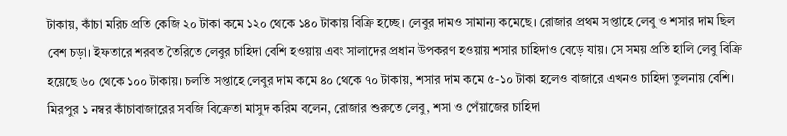টাকায়, কাঁচা মরিচ প্রতি কেজি ২০ টাকা কমে ১২০ থেকে ১৪০ টাকায় বিক্রি হচ্ছে। লেবুর দামও সামান্য কমেছে। রোজার প্রথম সপ্তাহে লেবু ও শসার দাম ছিল বেশ চড়া। ইফতারে শরবত তৈরিতে লেবুর চাহিদা বেশি হওয়ায় এবং সালাদের প্রধান উপকরণ হওয়ায় শসার চাহিদাও বেড়ে যায়। সে সময় প্রতি হালি লেবু বিক্রি হয়েছে ৬০ থেকে ১০০ টাকায়। চলতি সপ্তাহে লেবুর দাম কমে ৪০ থেকে ৭০ টাকায়, শসার দাম কমে ৫-১০ টাকা হলেও বাজারে এখনও চাহিদা তুলনায় বেশি।
মিরপুর ১ নম্বর কাঁচাবাজারের সবজি বিক্রেতা মাসুদ করিম বলেন, রোজার শুরুতে লেবু, শসা ও পেঁয়াজের চাহিদা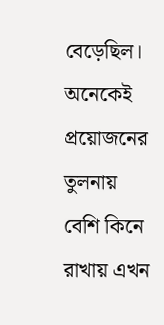বেড়েছিল। অনেকেই প্রয়োজনের তুলনায় বেশি কিনে রাখায় এখন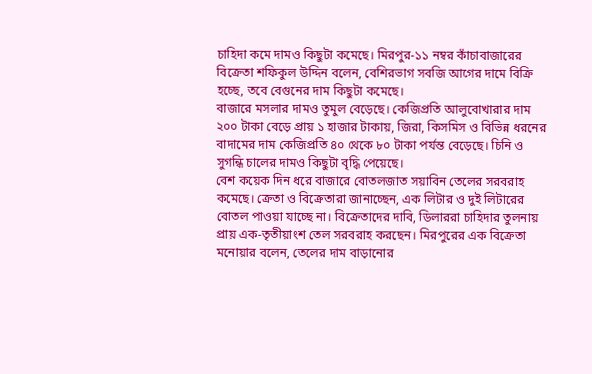চাহিদা কমে দামও কিছুটা কমেছে। মিরপুর-১১ নম্বর কাঁচাবাজারের বিক্রেতা শফিকুল উদ্দিন বলেন, বেশিরভাগ সবজি আগের দামে বিক্রি হচ্ছে, তবে বেগুনের দাম কিছুটা কমেছে।
বাজারে মসলার দামও তুমুল বেড়েছে। কেজিপ্রতি আলুবোখারার দাম ২০০ টাকা বেড়ে প্রায় ১ হাজার টাকায়, জিরা, কিসমিস ও বিভিন্ন ধরনের বাদামের দাম কেজিপ্রতি ৪০ থেকে ৮০ টাকা পর্যন্ত বেড়েছে। চিনি ও সুগন্ধি চালের দামও কিছুটা বৃদ্ধি পেয়েছে।
বেশ কয়েক দিন ধরে বাজারে বোতলজাত সয়াবিন তেলের সরবরাহ কমেছে। ক্রেতা ও বিক্রেতারা জানাচ্ছেন, এক লিটার ও দুই লিটারের বোতল পাওয়া যাচ্ছে না। বিক্রেতাদের দাবি, ডিলাররা চাহিদার তুলনায় প্রায় এক-তৃতীয়াংশ তেল সরবরাহ করছেন। মিরপুরের এক বিক্রেতা মনোয়ার বলেন, তেলের দাম বাড়ানোর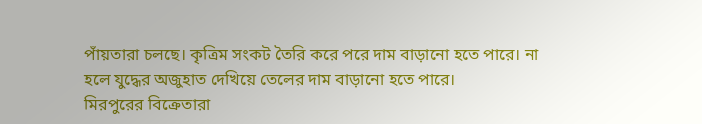পাঁয়তারা চলছে। কৃত্রিম সংকট তৈরি করে পরে দাম বাড়ানো হতে পারে। না হলে যুদ্ধের অজুহাত দেখিয়ে তেলের দাম বাড়ানো হতে পারে।
মিরপুরের বিক্রেতারা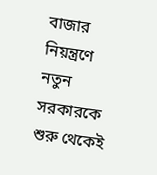বাজার নিয়ন্ত্রণে নতুন সরকারকে শুরু থেকেই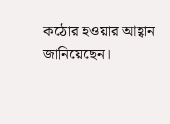কঠোর হওয়ার আহ্বান জানিয়েছেন।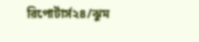রিপোর্টার্স২৪/ঝুম